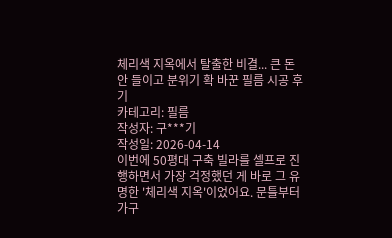체리색 지옥에서 탈출한 비결... 큰 돈 안 들이고 분위기 확 바꾼 필름 시공 후기
카테고리: 필름
작성자: 구***기
작성일: 2026-04-14
이번에 50평대 구축 빌라를 셀프로 진행하면서 가장 걱정했던 게 바로 그 유명한 '체리색 지옥'이었어요. 문틀부터 가구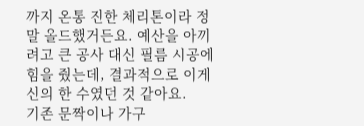까지 온통 진한 체리톤이라 정말 올드했거든요. 예산을 아끼려고 큰 공사 대신 필름 시공에 힘을 줬는데, 결과적으로 이게 신의 한 수였던 것 같아요.
기존 문짝이나 가구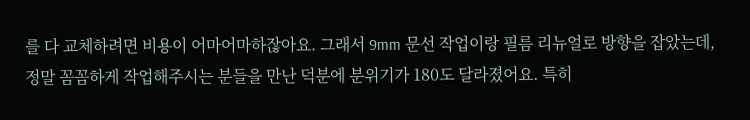를 다 교체하려면 비용이 어마어마하잖아요. 그래서 9mm 문선 작업이랑 필름 리뉴얼로 방향을 잡았는데, 정말 꼼꼼하게 작업해주시는 분들을 만난 덕분에 분위기가 180도 달라졌어요. 특히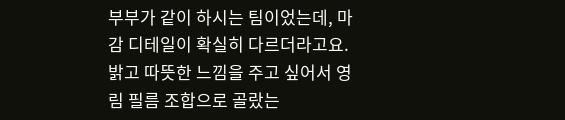부부가 같이 하시는 팀이었는데, 마감 디테일이 확실히 다르더라고요.
밝고 따뜻한 느낌을 주고 싶어서 영림 필름 조합으로 골랐는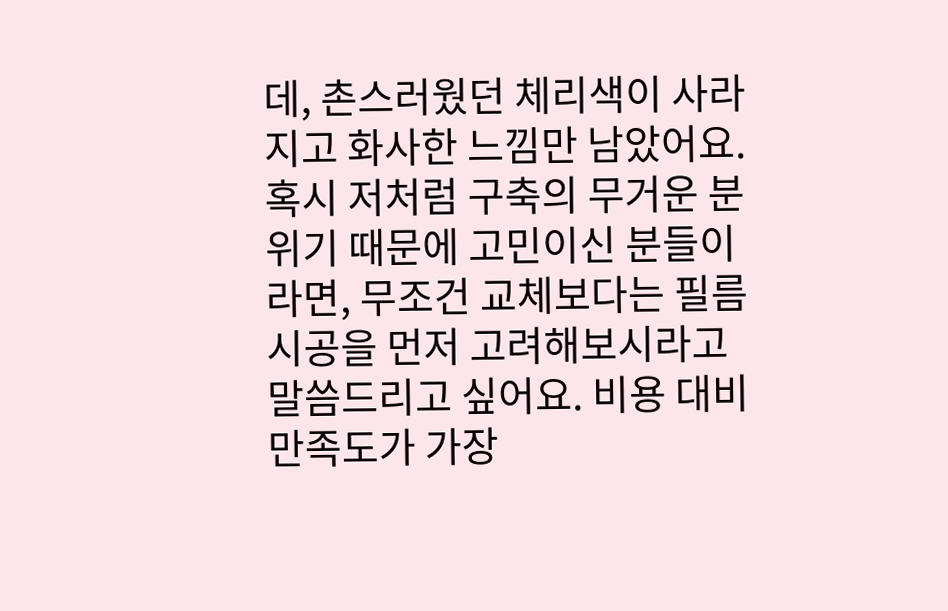데, 촌스러웠던 체리색이 사라지고 화사한 느낌만 남았어요. 혹시 저처럼 구축의 무거운 분위기 때문에 고민이신 분들이라면, 무조건 교체보다는 필름 시공을 먼저 고려해보시라고 말씀드리고 싶어요. 비용 대비 만족도가 가장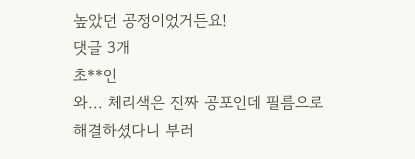높았던 공정이었거든요!
댓글 3개
초**인
와... 체리색은 진짜 공포인데 필름으로 해결하셨다니 부러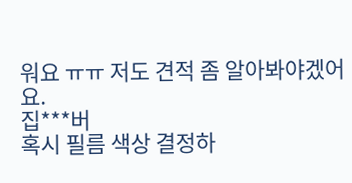워요 ㅠㅠ 저도 견적 좀 알아봐야겠어요.
집***버
혹시 필름 색상 결정하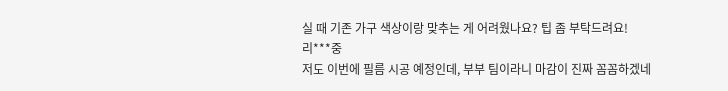실 때 기존 가구 색상이랑 맞추는 게 어려웠나요? 팁 좀 부탁드려요!
리***중
저도 이번에 필름 시공 예정인데, 부부 팀이라니 마감이 진짜 꼼꼼하겠네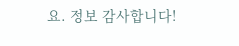요. 정보 감사합니다!